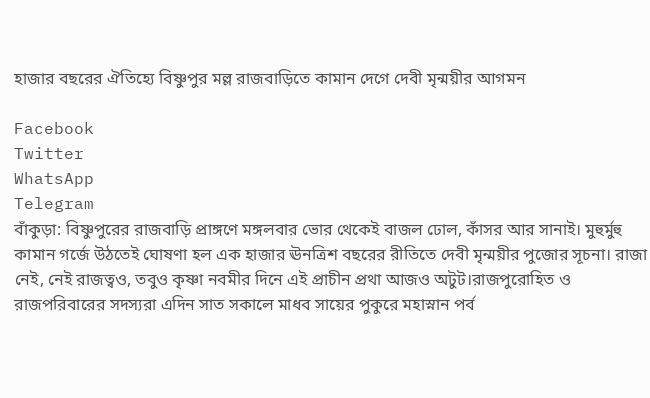হাজার বছরের ঐতিহ্যে বিষ্ণুপুর মল্ল রাজবাড়িতে কামান দেগে দেবী মৃন্ময়ীর আগমন

Facebook
Twitter
WhatsApp
Telegram
বাঁকুড়া: বিষ্ণুপুরের রাজবাড়ি প্রাঙ্গণে মঙ্গলবার ভোর থেকেই বাজল ঢোল, কাঁসর আর সানাই। মুহুর্মুহু কামান গর্জে উঠতেই ঘোষণা হল এক হাজার ঊনত্রিশ বছরের রীতিতে দেবী মৃন্ময়ীর পুজোর সূচনা। রাজা নেই, নেই রাজত্বও, তবুও কৃষ্ণা নবমীর দিনে এই প্রাচীন প্রথা আজও অটুট।রাজপুরোহিত ও রাজপরিবারের সদস্যরা এদিন সাত সকালে মাধব সায়ের পুকুরে মহাস্নান পর্ব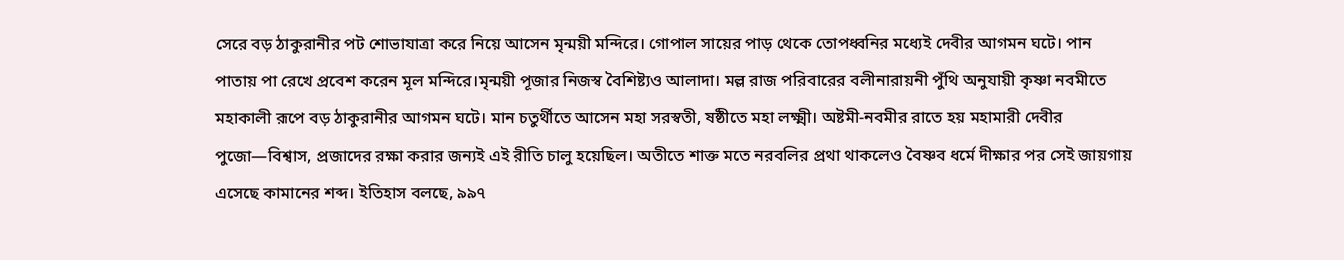সেরে বড় ঠাকুরানীর পট শোভাযাত্রা করে নিয়ে আসেন মৃন্ময়ী মন্দিরে। গোপাল সায়ের পাড় থেকে তোপধ্বনির মধ্যেই দেবীর আগমন ঘটে। পান পাতায় পা রেখে প্রবেশ করেন মূল মন্দিরে।মৃন্ময়ী পূজার নিজস্ব বৈশিষ্ট্যও আলাদা। মল্ল রাজ পরিবারের বলীনারায়নী পুঁথি অনুযায়ী কৃষ্ণা নবমীতে মহাকালী রূপে বড় ঠাকুরানীর আগমন ঘটে। মান চতুর্থীতে আসেন মহা সরস্বতী, ষষ্ঠীতে মহা লক্ষ্মী। অষ্টমী-নবমীর রাতে হয় মহামারী দেবীর পুজো—বিশ্বাস, প্রজাদের রক্ষা করার জন্যই এই রীতি চালু হয়েছিল। অতীতে শাক্ত মতে নরবলির প্রথা থাকলেও বৈষ্ণব ধর্মে দীক্ষার পর সেই জায়গায় এসেছে কামানের শব্দ। ইতিহাস বলছে, ৯৯৭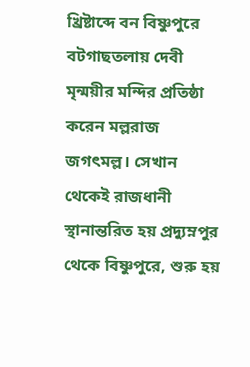খ্রিষ্টাব্দে বন বিষ্ণুপুরে বটগাছতলায় দেবী মৃন্ময়ীর মন্দির প্রতিষ্ঠা করেন মল্লরাজ জগৎমল্ল। সেখান থেকেই রাজধানী স্থানান্তরিত হয় প্রদ্যুম্নপুর থেকে বিষ্ণুপুরে, শুরু হয়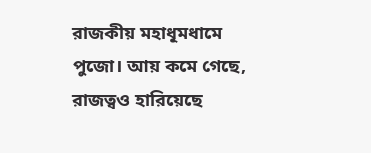রাজকীয় মহাধূমধামে পুজো। আয় কমে গেছে, রাজত্বও হারিয়েছে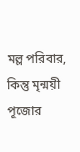মল্ল পরিবার, কিন্তু মৃন্ময়ী পূজোর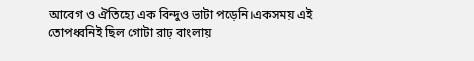আবেগ ও ঐতিহ্যে এক বিন্দুও ভাটা পড়েনি।একসময় এই তোপধ্বনিই ছিল গোটা রাঢ় বাংলায়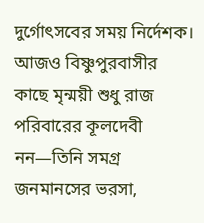দুর্গোৎসবের সময় নির্দেশক। আজও বিষ্ণুপুরবাসীর কাছে মৃন্ময়ী শুধু রাজ পরিবারের কূলদেবী নন—তিনি সমগ্র জনমানসের ভরসা,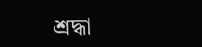শ্রদ্ধা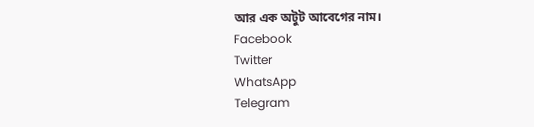আর এক অটুট আবেগের নাম।
Facebook
Twitter
WhatsApp
Telegram